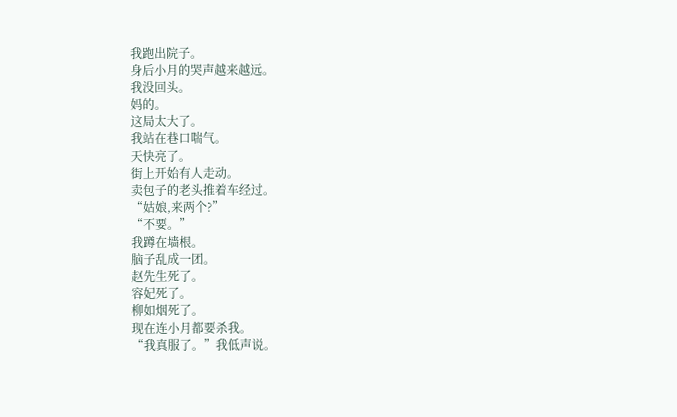我跑出院子。
身后小月的哭声越来越远。
我没回头。
妈的。
这局太大了。
我站在巷口喘气。
天快亮了。
街上开始有人走动。
卖包子的老头推着车经过。
“姑娘,来两个?”
“不要。”
我蹲在墙根。
脑子乱成一团。
赵先生死了。
容妃死了。
柳如烟死了。
现在连小月都要杀我。
“我真服了。”我低声说。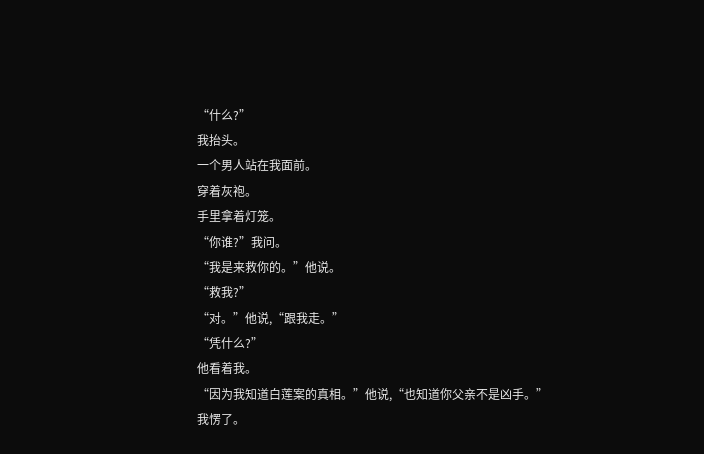“什么?”
我抬头。
一个男人站在我面前。
穿着灰袍。
手里拿着灯笼。
“你谁?”我问。
“我是来救你的。”他说。
“救我?”
“对。”他说,“跟我走。”
“凭什么?”
他看着我。
“因为我知道白莲案的真相。”他说,“也知道你父亲不是凶手。”
我愣了。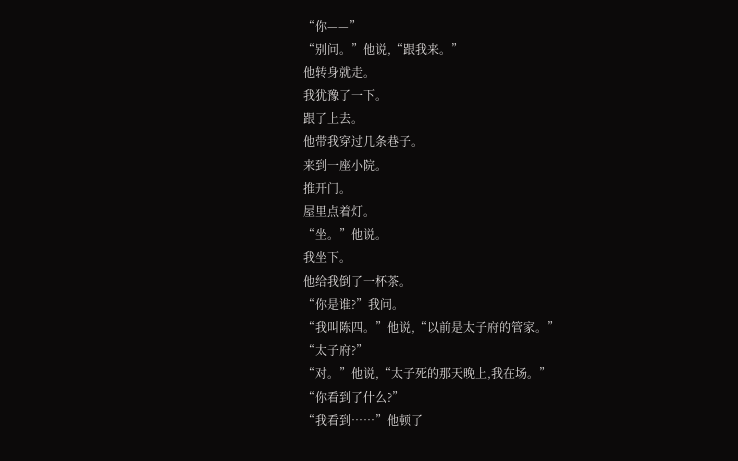“你——”
“别问。”他说,“跟我来。”
他转身就走。
我犹豫了一下。
跟了上去。
他带我穿过几条巷子。
来到一座小院。
推开门。
屋里点着灯。
“坐。”他说。
我坐下。
他给我倒了一杯茶。
“你是谁?”我问。
“我叫陈四。”他说,“以前是太子府的管家。”
“太子府?”
“对。”他说,“太子死的那天晚上,我在场。”
“你看到了什么?”
“我看到……”他顿了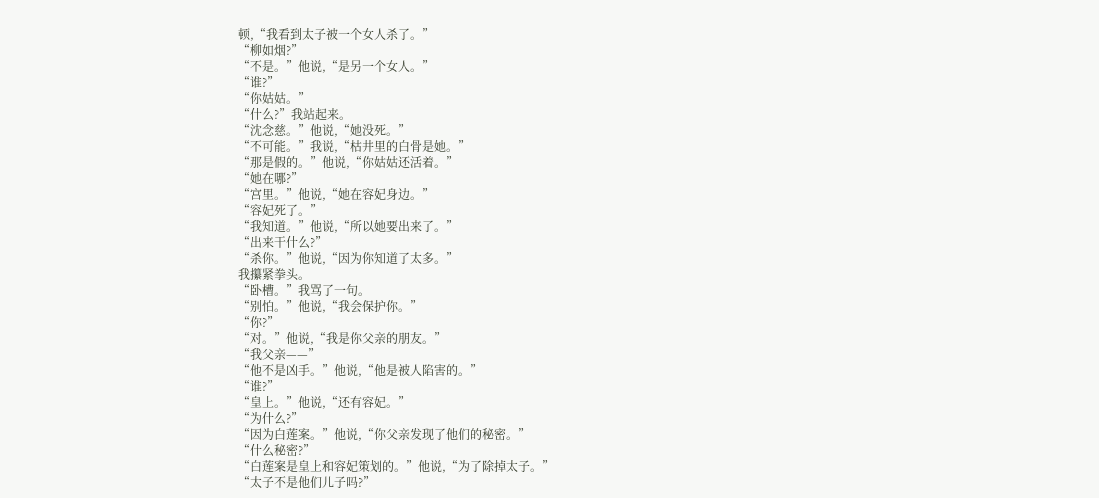顿,“我看到太子被一个女人杀了。”
“柳如烟?”
“不是。”他说,“是另一个女人。”
“谁?”
“你姑姑。”
“什么?”我站起来。
“沈念慈。”他说,“她没死。”
“不可能。”我说,“枯井里的白骨是她。”
“那是假的。”他说,“你姑姑还活着。”
“她在哪?”
“宫里。”他说,“她在容妃身边。”
“容妃死了。”
“我知道。”他说,“所以她要出来了。”
“出来干什么?”
“杀你。”他说,“因为你知道了太多。”
我攥紧拳头。
“卧槽。”我骂了一句。
“别怕。”他说,“我会保护你。”
“你?”
“对。”他说,“我是你父亲的朋友。”
“我父亲——”
“他不是凶手。”他说,“他是被人陷害的。”
“谁?”
“皇上。”他说,“还有容妃。”
“为什么?”
“因为白莲案。”他说,“你父亲发现了他们的秘密。”
“什么秘密?”
“白莲案是皇上和容妃策划的。”他说,“为了除掉太子。”
“太子不是他们儿子吗?”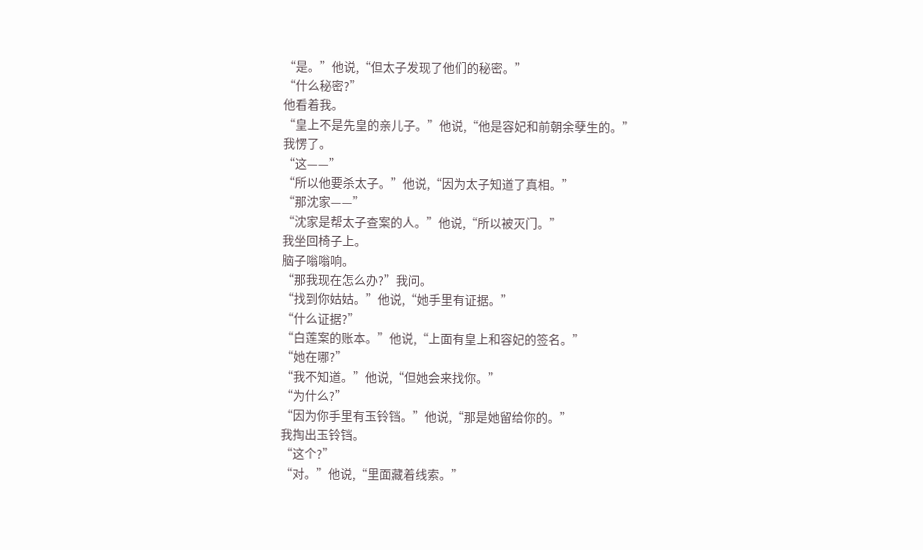“是。”他说,“但太子发现了他们的秘密。”
“什么秘密?”
他看着我。
“皇上不是先皇的亲儿子。”他说,“他是容妃和前朝余孽生的。”
我愣了。
“这——”
“所以他要杀太子。”他说,“因为太子知道了真相。”
“那沈家——”
“沈家是帮太子查案的人。”他说,“所以被灭门。”
我坐回椅子上。
脑子嗡嗡响。
“那我现在怎么办?”我问。
“找到你姑姑。”他说,“她手里有证据。”
“什么证据?”
“白莲案的账本。”他说,“上面有皇上和容妃的签名。”
“她在哪?”
“我不知道。”他说,“但她会来找你。”
“为什么?”
“因为你手里有玉铃铛。”他说,“那是她留给你的。”
我掏出玉铃铛。
“这个?”
“对。”他说,“里面藏着线索。”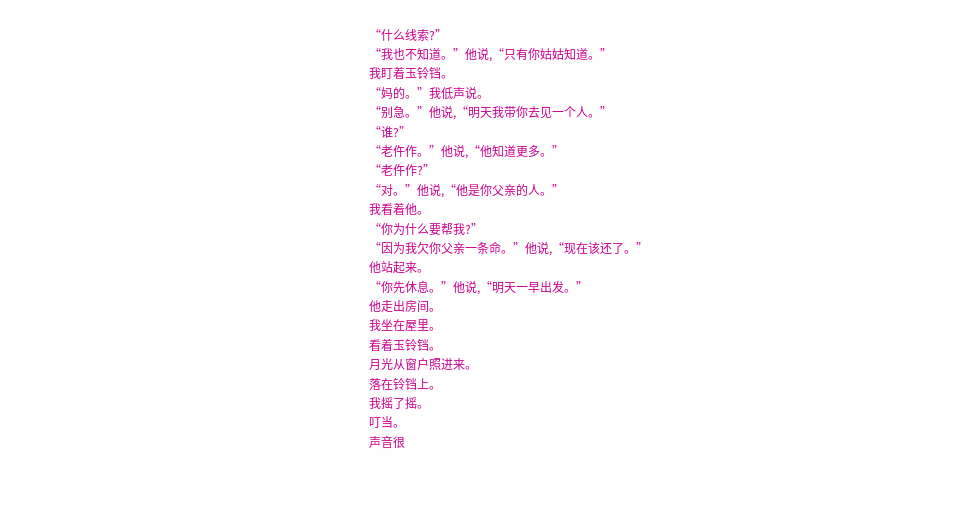“什么线索?”
“我也不知道。”他说,“只有你姑姑知道。”
我盯着玉铃铛。
“妈的。”我低声说。
“别急。”他说,“明天我带你去见一个人。”
“谁?”
“老仵作。”他说,“他知道更多。”
“老仵作?”
“对。”他说,“他是你父亲的人。”
我看着他。
“你为什么要帮我?”
“因为我欠你父亲一条命。”他说,“现在该还了。”
他站起来。
“你先休息。”他说,“明天一早出发。”
他走出房间。
我坐在屋里。
看着玉铃铛。
月光从窗户照进来。
落在铃铛上。
我摇了摇。
叮当。
声音很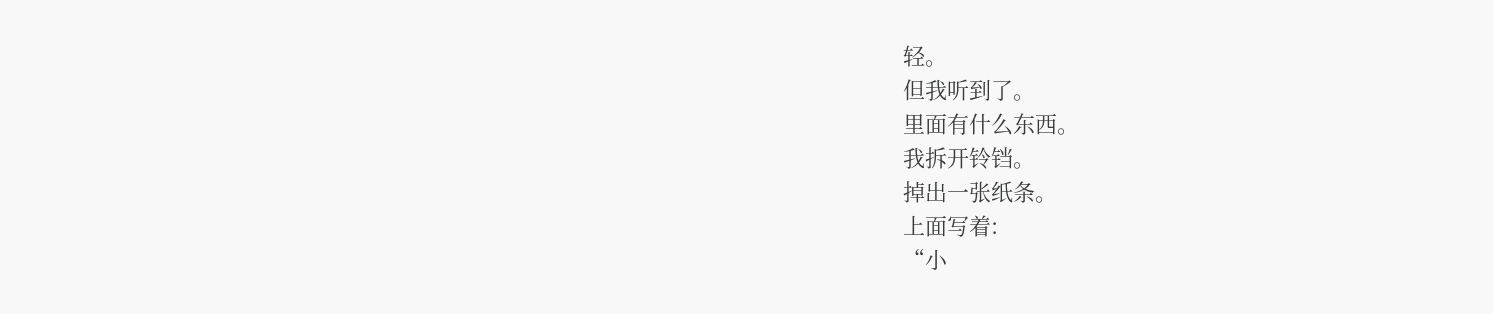轻。
但我听到了。
里面有什么东西。
我拆开铃铛。
掉出一张纸条。
上面写着:
“小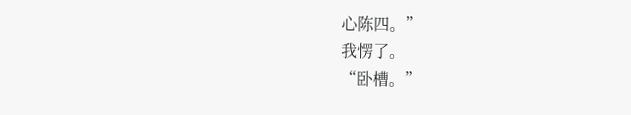心陈四。”
我愣了。
“卧槽。”